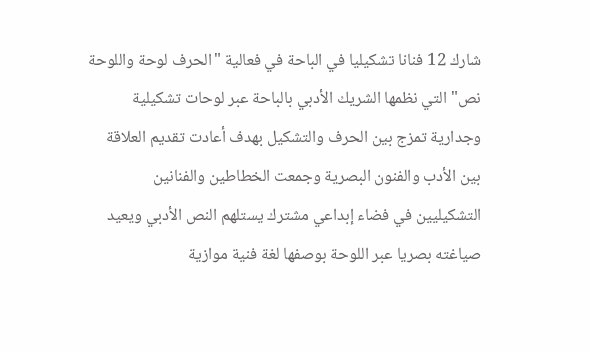شارك 12 فنانا تشكيليا في الباحة في فعالية "الحرف لوحة واللوحة نص" التي نظمها الشريك الأدبي بالباحة عبر لوحات تشكيلية وجدارية تمزج بين الحرف والتشكيل بهدف أعادت تقديم العلاقة بين الأدب والفنون البصرية وجمعت الخطاطين والفنانين التشكيليين في فضاء إبداعي مشترك يستلهم النص الأدبي ويعيد صياغته بصريا عبر اللوحة بوصفها لغة فنية موازية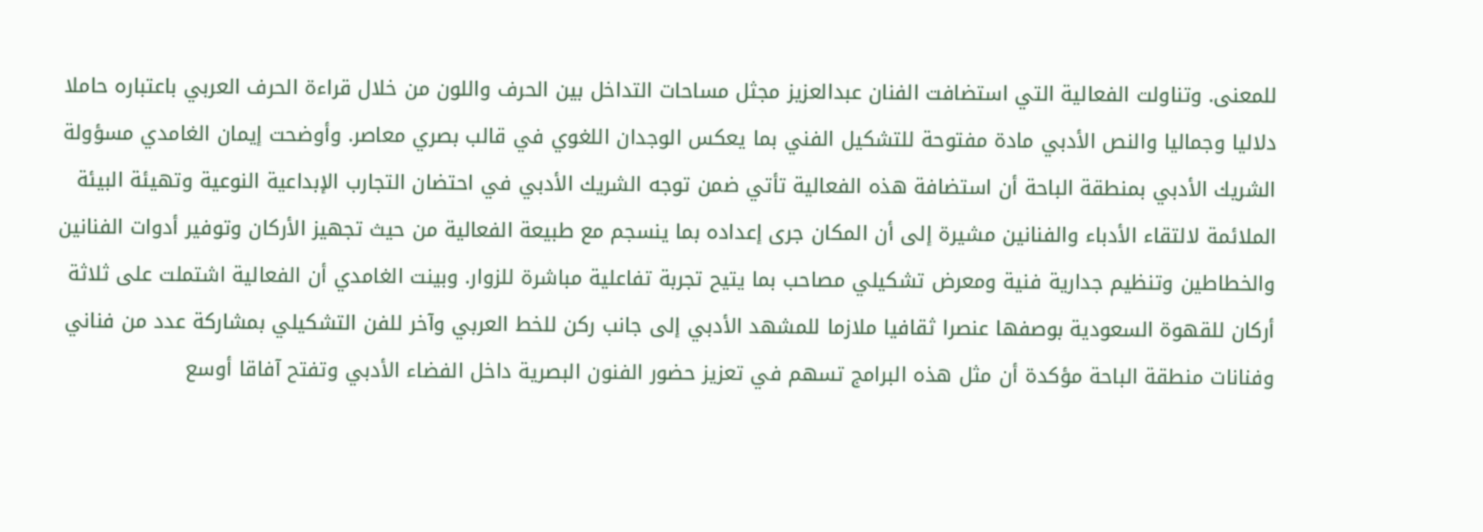للمعنى. وتناولت الفعالية التي استضافت الفنان عبدالعزيز مجثل مساحات التداخل بين الحرف واللون من خلال قراءة الحرف العربي باعتباره حاملا دلاليا وجماليا والنص الأدبي مادة مفتوحة للتشكيل الفني بما يعكس الوجدان اللغوي في قالب بصري معاصر. وأوضحت إيمان الغامدي مسؤولة الشريك الأدبي بمنطقة الباحة أن استضافة هذه الفعالية تأتي ضمن توجه الشريك الأدبي في احتضان التجارب الإبداعية النوعية وتهيئة البيئة الملائمة لالتقاء الأدباء والفنانين مشيرة إلى أن المكان جرى إعداده بما ينسجم مع طبيعة الفعالية من حيث تجهيز الأركان وتوفير أدوات الفنانين والخطاطين وتنظيم جدارية فنية ومعرض تشكيلي مصاحب بما يتيح تجربة تفاعلية مباشرة للزوار. وبينت الغامدي أن الفعالية اشتملت على ثلاثة أركان للقهوة السعودية بوصفها عنصرا ثقافيا ملازما للمشهد الأدبي إلى جانب ركن للخط العربي وآخر للفن التشكيلي بمشاركة عدد من فناني وفنانات منطقة الباحة مؤكدة أن مثل هذه البرامج تسهم في تعزيز حضور الفنون البصرية داخل الفضاء الأدبي وتفتح آفاقا أوسع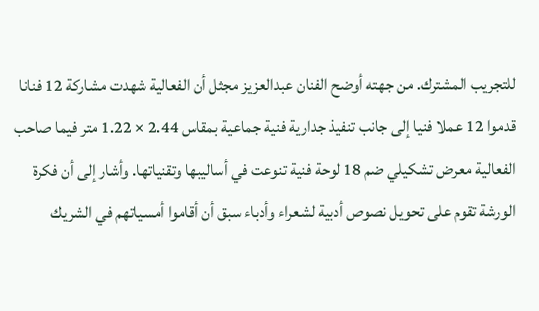للتجريب المشترك. من جهته أوضح الفنان عبدالعزيز مجثل أن الفعالية شهدت مشاركة 12 فنانا قدموا 12 عملا فنيا إلى جانب تنفيذ جدارية فنية جماعية بمقاس 2.44 × 1.22 متر فيما صاحب الفعالية معرض تشكيلي ضم 18 لوحة فنية تنوعت في أساليبها وتقنياتها. وأشار إلى أن فكرة الورشة تقوم على تحويل نصوص أدبية لشعراء وأدباء سبق أن أقاموا أمسياتهم في الشريك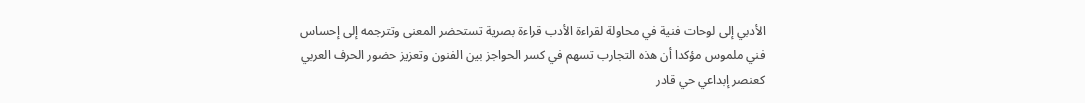الأدبي إلى لوحات فنية في محاولة لقراءة الأدب قراءة بصرية تستحضر المعنى وتترجمه إلى إحساس فني ملموس مؤكدا أن هذه التجارب تسهم في كسر الحواجز بين الفنون وتعزيز حضور الحرف العربي كعنصر إبداعي حي قادر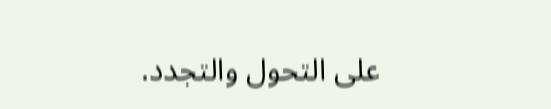على التحول والتجدد.